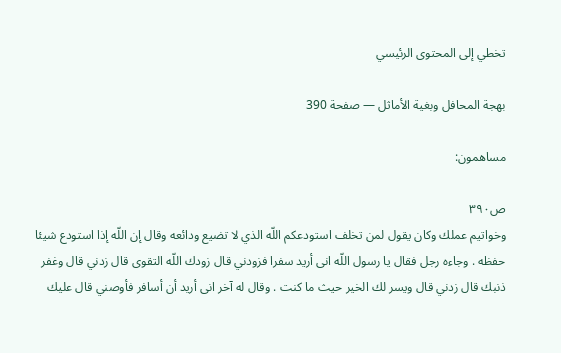تخطي إلى المحتوى الرئيسي

بهجة المحافل وبغية الأماثل — صفحة 390

مساهمون:

ص٣٩٠
وخواتيم عملك وكان يقول لمن تخلف استودعكم اللّه الذي لا تضيع ودائعه وقال إن اللّه إذا استودع شيئا حفظه . وجاءه رجل فقال يا رسول اللّه انى أريد سفرا فزودني قال زودك اللّه التقوى قال زدني قال وغفر ذنبك قال زدني قال ويسر لك الخير حيث ما كنت . وقال له آخر انى أريد أن أسافر فأوصني قال عليك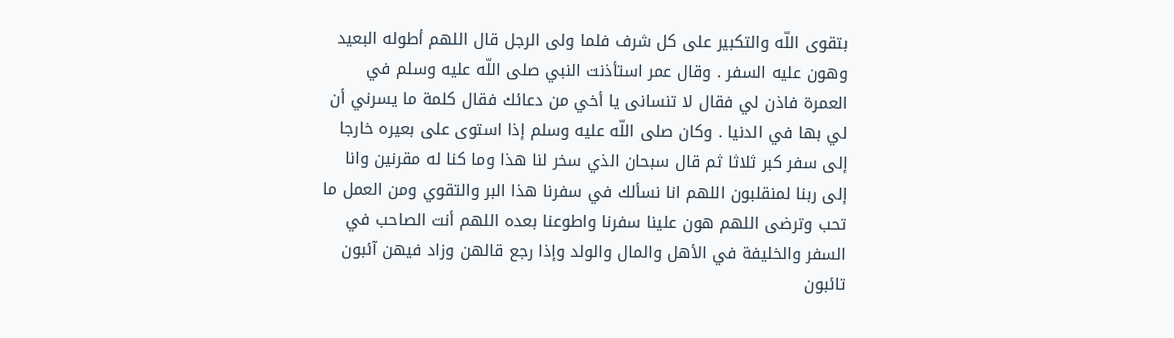بتقوى اللّه والتكبير على كل شرف فلما ولى الرجل قال اللهم أطوله البعيد وهون عليه السفر . وقال عمر استأذنت النبي صلى اللّه عليه وسلم في العمرة فاذن لي فقال لا تنسانى يا أخي من دعائك فقال كلمة ما يسرني أن لي بها في الدنيا . وكان صلى اللّه عليه وسلم إذا استوى على بعيره خارجا إلى سفر كبر ثلاثا ثم قال سبحان الذي سخر لنا هذا وما كنا له مقرنين وانا إلى ربنا لمنقلبون اللهم انا نسألك في سفرنا هذا البر والتقوي ومن العمل ما تحب وترضى اللهم هون علينا سفرنا واطوعنا بعده اللهم أنت الصاحب في السفر والخليفة في الأهل والمال والولد وإذا رجع قالهن وزاد فيهن آئبون تائبون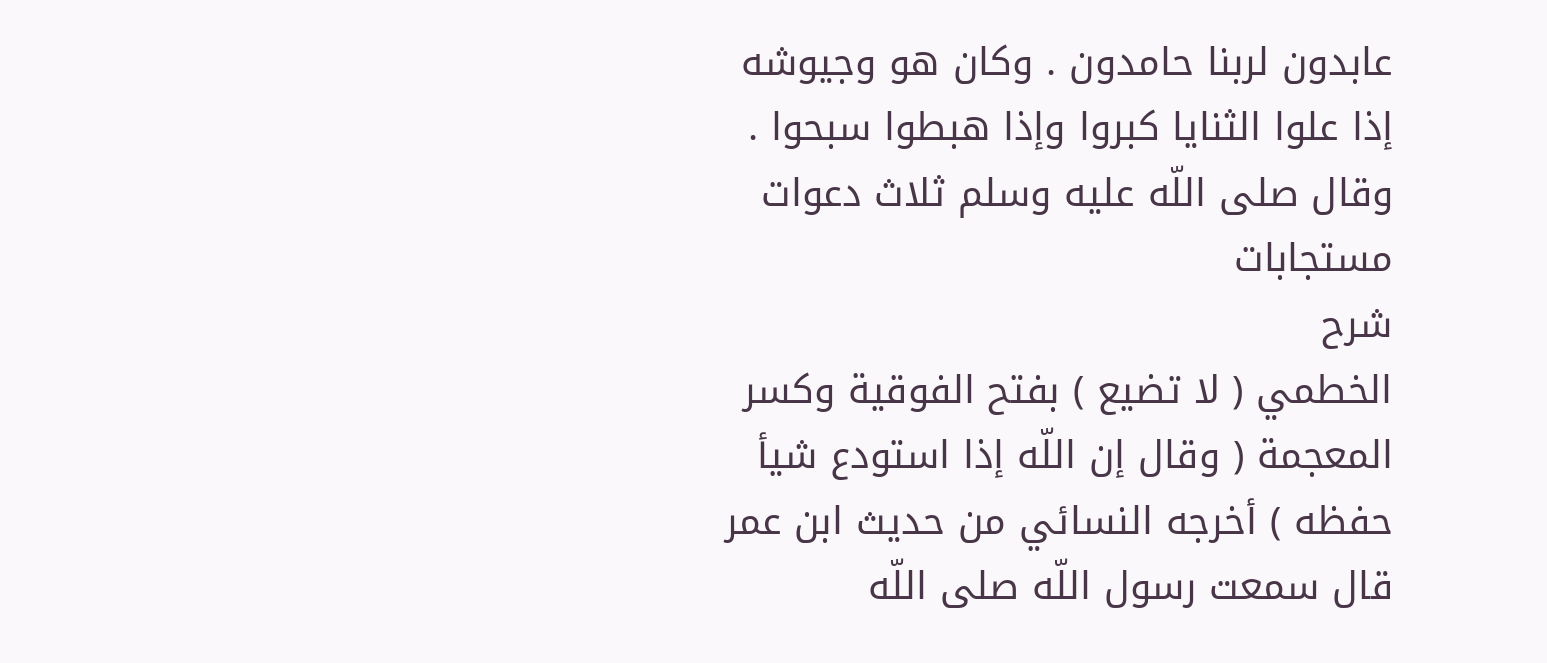عابدون لربنا حامدون . وكان هو وجيوشه إذا علوا الثنايا كبروا وإذا هبطوا سبحوا . وقال صلى اللّه عليه وسلم ثلاث دعوات مستجابات
شرح
الخطمي ( لا تضيع ) بفتح الفوقية وكسر المعجمة ( وقال إن اللّه إذا استودع شيأ حفظه ) أخرجه النسائي من حديث ابن عمر قال سمعت رسول اللّه صلى اللّه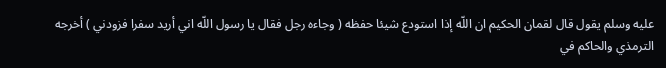عليه وسلم يقول قال لقمان الحكيم ان اللّه إذا استودع شيئا حفظه ( وجاءه رجل فقال يا رسول اللّه اني أريد سفرا فزودني ) أخرجه الترمذي والحاكم في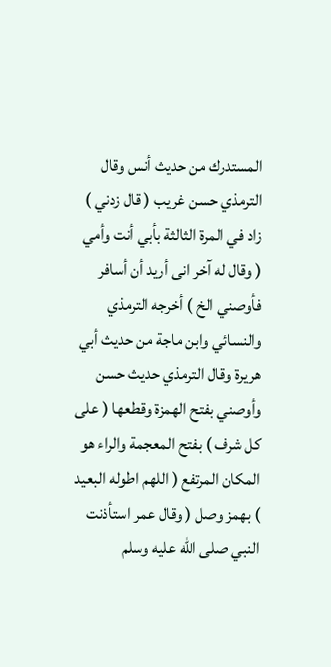المستدرك من حديث أنس وقال الترمذي حسن غريب ( قال زدني ) زاد في المرة الثالثة بأبي أنت وأمي ( وقال له آخر انى أريد أن أسافر فأوصني الخ ) أخرجه الترمذي والنسائي وابن ماجة من حديث أبي هريرة وقال الترمذي حديث حسن وأوصني بفتح الهمزة وقطعها ( على كل شرف ) بفتح المعجمة والراء هو المكان المرتفع ( اللهم اطوله البعيد ) بهمز وصل ( وقال عمر استأذنت النبي صلى اللّه عليه وسلم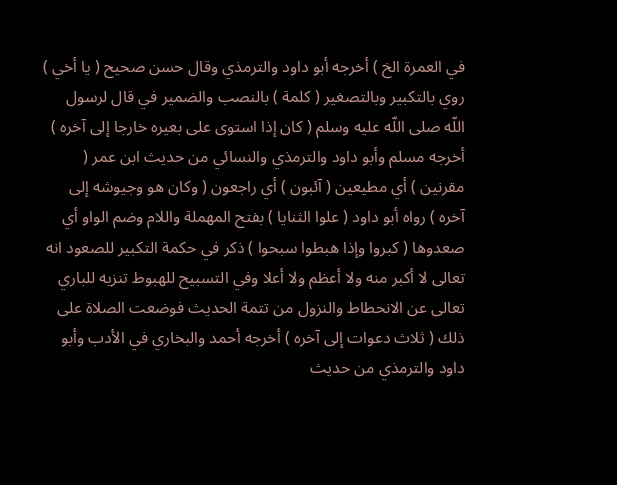في العمرة الخ ) أخرجه أبو داود والترمذي وقال حسن صحيح ( يا أخي ) روي بالتكبير وبالتصغير ( كلمة ) بالنصب والضمير في قال لرسول اللّه صلى اللّه عليه وسلم ( كان إذا استوى على بعيره خارجا إلى آخره ) أخرجه مسلم وأبو داود والترمذي والنسائي من حديث ابن عمر ( مقرنين ) أي مطيعين ( آئبون ) أي راجعون ( وكان هو وجيوشه إلى آخره ) رواه أبو داود ( علوا الثنايا ) بفتح المهملة واللام وضم الواو أي صعدوها ( كبروا وإذا هبطوا سبحوا ) ذكر في حكمة التكبير للصعود انه تعالى لا أكبر منه ولا أعظم ولا أعلا وفي التسبيح للهبوط تنزيه للباري تعالى عن الانحطاط والنزول من تتمة الحديث فوضعت الصلاة على ذلك ( ثلاث دعوات إلى آخره ) أخرجه أحمد والبخاري في الأدب وأبو داود والترمذي من حديث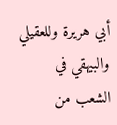أبي هريرة وللعقيلي والبيهقي في الشعب من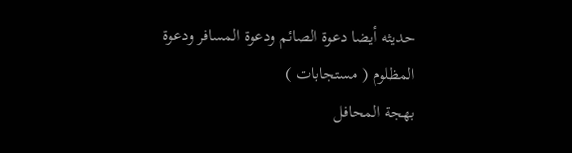حديثه أيضا دعوة الصائم ودعوة المسافر ودعوة المظلوم ( مستجابات )
بهجة المحافل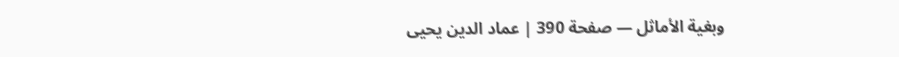وبغية الأماثل — صفحة 390 | عماد الدين يحيى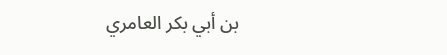بن أبي بكر العامري